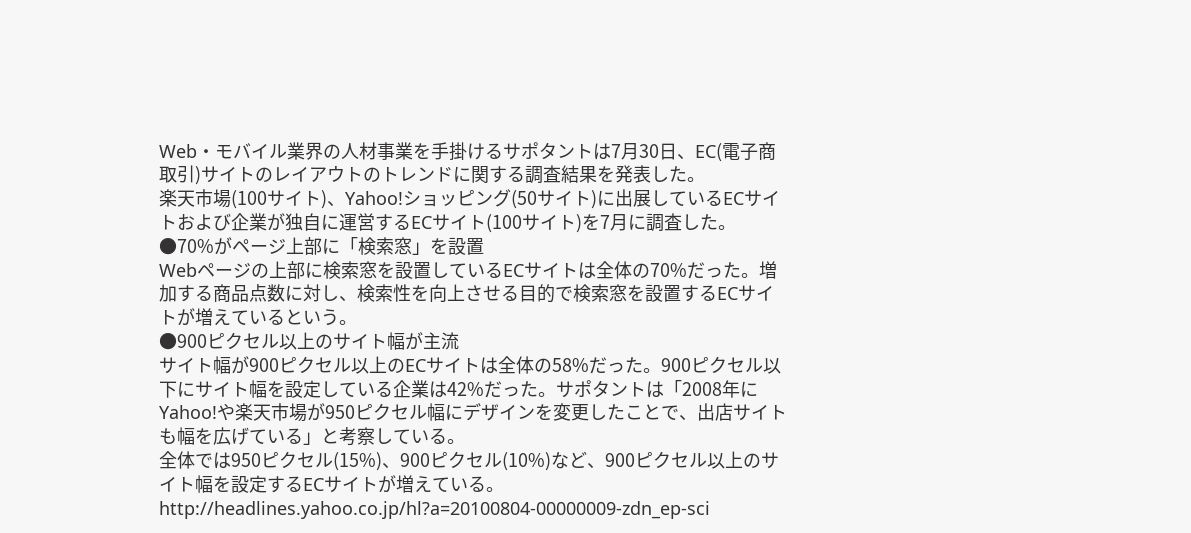Web・モバイル業界の人材事業を手掛けるサポタントは7月30日、EC(電子商取引)サイトのレイアウトのトレンドに関する調査結果を発表した。
楽天市場(100サイト)、Yahoo!ショッピング(50サイト)に出展しているECサイトおよび企業が独自に運営するECサイト(100サイト)を7月に調査した。
●70%がページ上部に「検索窓」を設置
Webページの上部に検索窓を設置しているECサイトは全体の70%だった。増加する商品点数に対し、検索性を向上させる目的で検索窓を設置するECサイトが増えているという。
●900ピクセル以上のサイト幅が主流
サイト幅が900ピクセル以上のECサイトは全体の58%だった。900ピクセル以下にサイト幅を設定している企業は42%だった。サポタントは「2008年にYahoo!や楽天市場が950ピクセル幅にデザインを変更したことで、出店サイトも幅を広げている」と考察している。
全体では950ピクセル(15%)、900ピクセル(10%)など、900ピクセル以上のサイト幅を設定するECサイトが増えている。
http://headlines.yahoo.co.jp/hl?a=20100804-00000009-zdn_ep-sci